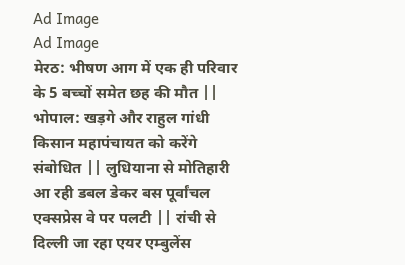Ad Image
Ad Image
मेरठ: भीषण आग में एक ही परिवार के 5 बच्चों समेत छह की मौत || भोपाल: खड़गे और राहुल गांधी किसान महापंचायत को करेंगे संबोधित || लुधियाना से मोतिहारी आ रही डबल डेकर बस पूर्वांचल एक्सप्रेस वे पर पलटी || रांची से दिल्ली जा रहा एयर एम्बुलेंस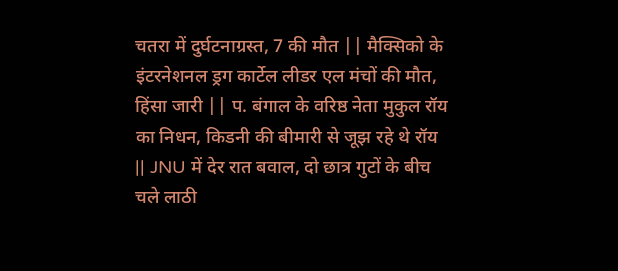चतरा में दुर्घटनाग्रस्त, 7 की मौत || मैक्सिको के इंटरनेशनल ड्रग कार्टेल लीडर एल मंचों की मौत, हिंसा जारी || प. बंगाल के वरिष्ठ नेता मुकुल रॉय का निधन, किडनी की बीमारी से जूझ रहे थे रॉय || JNU में देर रात बवाल, दो छात्र गुटों के बीच चले लाठी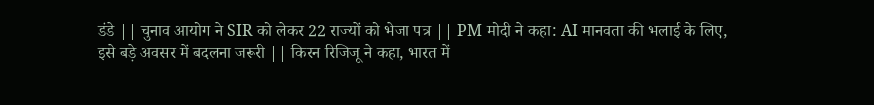डंडे || चुनाव आयोग ने SIR को लेकर 22 राज्यों को भेजा पत्र || PM मोदी ने कहा: AI मानवता की भलाई के लिए, इसे बड़े अवसर में बदलना जरूरी || किरन रिजिजू ने कहा, भारत में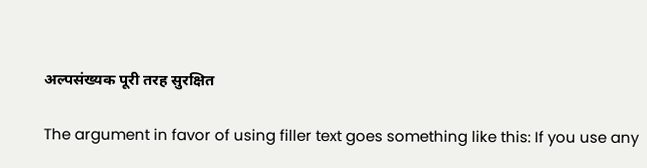अल्पसंख्यक पूरी तरह सुरक्षित

The argument in favor of using filler text goes something like this: If you use any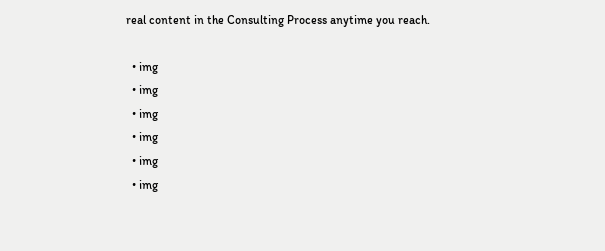real content in the Consulting Process anytime you reach.

  • img
  • img
  • img
  • img
  • img
  • img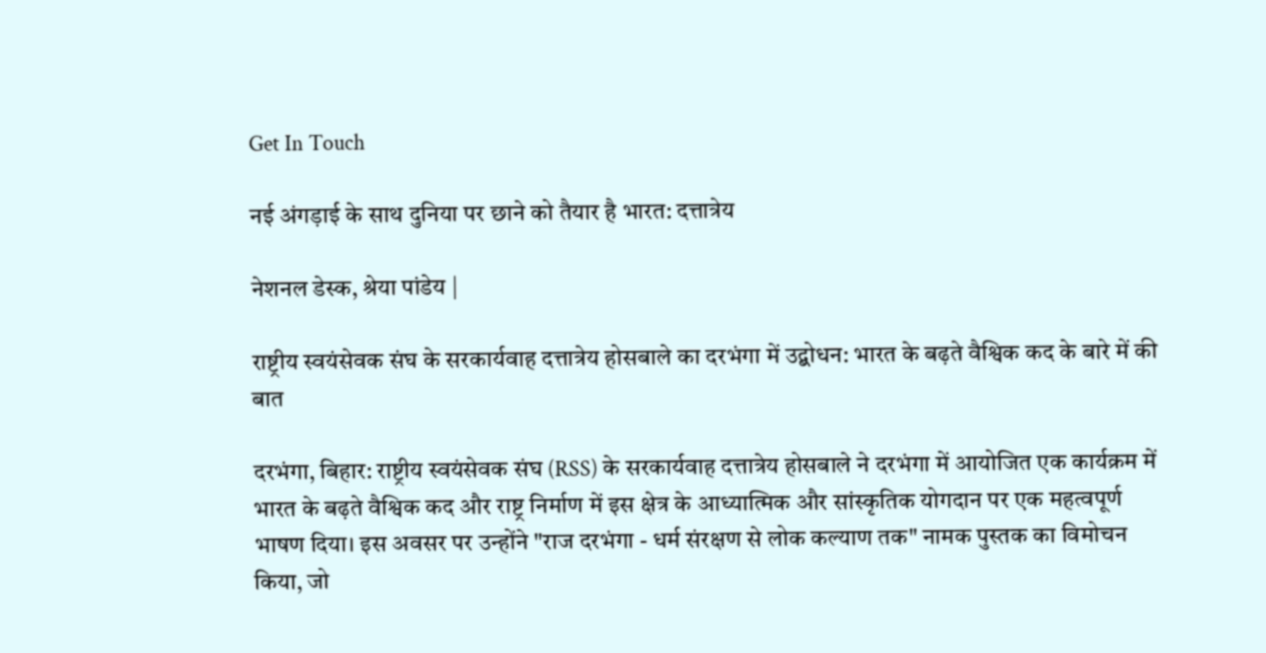Get In Touch

नई अंगड़ाई के साथ दुनिया पर छाने को तैयार है भारत: दत्तात्रेय

नेशनल डेस्क, श्रेया पांडेय |

राष्ट्रीय स्वयंसेवक संघ के सरकार्यवाह दत्तात्रेय होसबाले का दरभंगा में उद्बोधन: भारत के बढ़ते वैश्विक कद के बारे में की बात

दरभंगा, बिहार: राष्ट्रीय स्वयंसेवक संघ (RSS) के सरकार्यवाह दत्तात्रेय होसबाले ने दरभंगा में आयोजित एक कार्यक्रम में भारत के बढ़ते वैश्विक कद और राष्ट्र निर्माण में इस क्षेत्र के आध्यात्मिक और सांस्कृतिक योगदान पर एक महत्वपूर्ण भाषण दिया। इस अवसर पर उन्होंने "राज दरभंगा - धर्म संरक्षण से लोक कल्याण तक" नामक पुस्तक का विमोचन किया, जो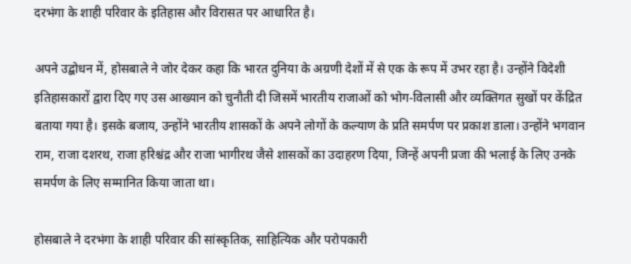दरभंगा के शाही परिवार के इतिहास और विरासत पर आधारित है।

अपने उद्बोधन में, होसबाले ने जोर देकर कहा कि भारत दुनिया के अग्रणी देशों में से एक के रूप में उभर रहा है। उन्होंने विदेशी इतिहासकारों द्वारा दिए गए उस आख्यान को चुनौती दी जिसमें भारतीय राजाओं को भोग-विलासी और व्यक्तिगत सुखों पर केंद्रित बताया गया है। इसके बजाय, उन्होंने भारतीय शासकों के अपने लोगों के कल्याण के प्रति समर्पण पर प्रकाश डाला। उन्होंने भगवान राम, राजा दशरथ, राजा हरिश्चंद्र और राजा भागीरथ जैसे शासकों का उदाहरण दिया, जिन्हें अपनी प्रजा की भलाई के लिए उनके समर्पण के लिए सम्मानित किया जाता था।

होसबाले ने दरभंगा के शाही परिवार की सांस्कृतिक, साहित्यिक और परोपकारी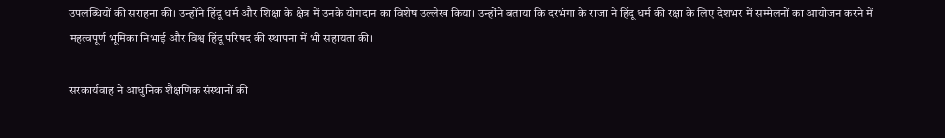उपलब्धियों की सराहना की। उन्होंने हिंदू धर्म और शिक्षा के क्षेत्र में उनके योगदान का विशेष उल्लेख किया। उन्होंने बताया कि दरभंगा के राजा ने हिंदू धर्म की रक्षा के लिए देशभर में सम्मेलनों का आयोजन करने में महत्वपूर्ण भूमिका निभाई और विश्व हिंदू परिषद की स्थापना में भी सहायता की।

सरकार्यवाह ने आधुनिक शैक्षणिक संस्थानों की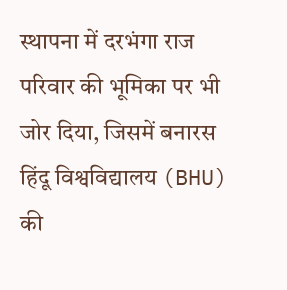स्थापना में दरभंगा राज परिवार की भूमिका पर भी जोर दिया, जिसमें बनारस हिंदू विश्वविद्यालय (BHU) की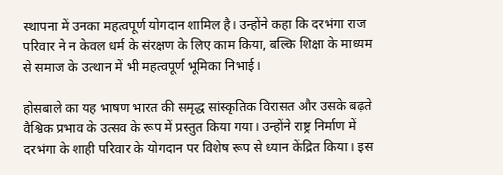स्थापना में उनका महत्वपूर्ण योगदान शामिल है। उन्होंने कहा कि दरभंगा राज परिवार ने न केवल धर्म के संरक्षण के लिए काम किया, बल्कि शिक्षा के माध्यम से समाज के उत्थान में भी महत्वपूर्ण भूमिका निभाई।

होसबाले का यह भाषण भारत की समृद्ध सांस्कृतिक विरासत और उसके बढ़ते वैश्विक प्रभाव के उत्सव के रूप में प्रस्तुत किया गया। उन्होंने राष्ट्र निर्माण में दरभंगा के शाही परिवार के योगदान पर विशेष रूप से ध्यान केंद्रित किया। इस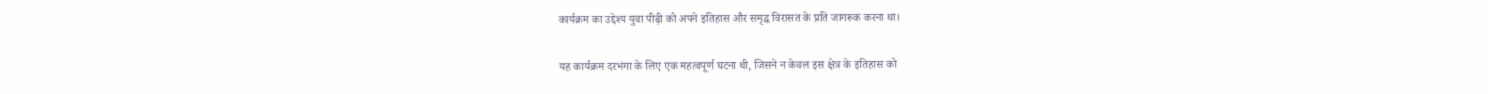कार्यक्रम का उद्देश्य युवा पीढ़ी को अपने इतिहास और समृद्ध विरासत के प्रति जागरूक करना था।

यह कार्यक्रम दरभंगा के लिए एक महत्वपूर्ण घटना थी, जिसने न केवल इस क्षेत्र के इतिहास को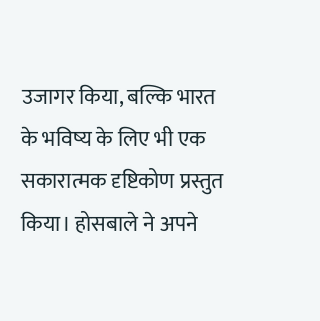उजागर किया, बल्कि भारत के भविष्य के लिए भी एक सकारात्मक दृष्टिकोण प्रस्तुत किया। होसबाले ने अपने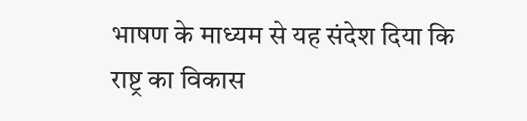भाषण के माध्यम से यह संदेश दिया कि राष्ट्र का विकास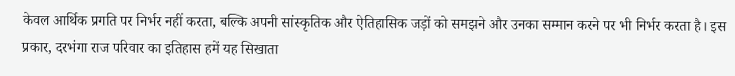केवल आर्थिक प्रगति पर निर्भर नहीं करता, बल्कि अपनी सांस्कृतिक और ऐतिहासिक जड़ों को समझने और उनका सम्मान करने पर भी निर्भर करता है। इस प्रकार, दरभंगा राज परिवार का इतिहास हमें यह सिखाता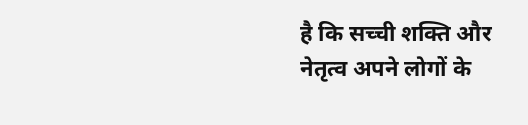है कि सच्ची शक्ति और नेतृत्व अपने लोगों के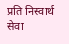प्रति निस्वार्थ सेवा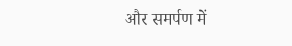और समर्पण में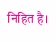निहित है।